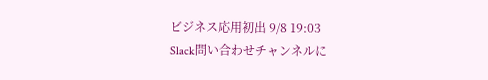ビジネス応用初出 9/8 19:03
Slack問い合わせチャンネルに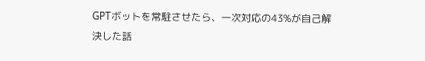GPTボットを常駐させたら、一次対応の43%が自己解決した話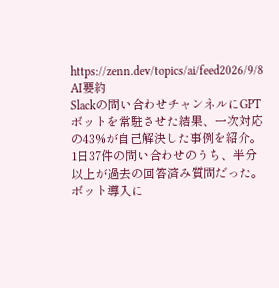https://zenn.dev/topics/ai/feed2026/9/8
AI要約
Slackの問い合わせチャンネルにGPTボットを常駐させた結果、一次対応の43%が自己解決した事例を紹介。1日37件の問い合わせのうち、半分以上が過去の回答済み質問だった。ボット導入に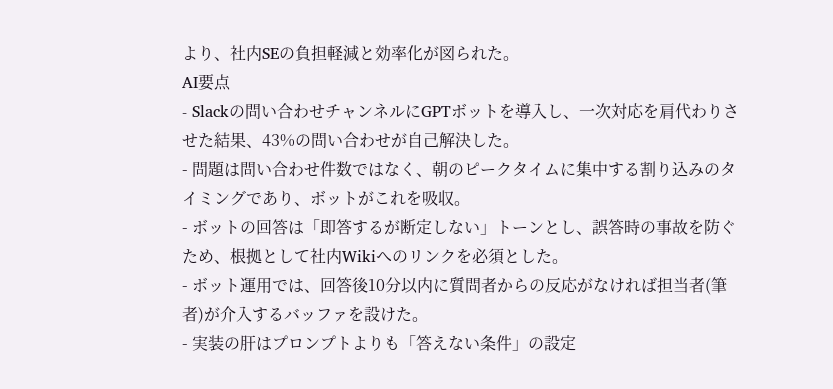より、社内SEの負担軽減と効率化が図られた。
AI要点
- Slackの問い合わせチャンネルにGPTボットを導入し、一次対応を肩代わりさせた結果、43%の問い合わせが自己解決した。
- 問題は問い合わせ件数ではなく、朝のピークタイムに集中する割り込みのタイミングであり、ボットがこれを吸収。
- ボットの回答は「即答するが断定しない」トーンとし、誤答時の事故を防ぐため、根拠として社内Wikiへのリンクを必須とした。
- ボット運用では、回答後10分以内に質問者からの反応がなければ担当者(筆者)が介入するバッファを設けた。
- 実装の肝はプロンプトよりも「答えない条件」の設定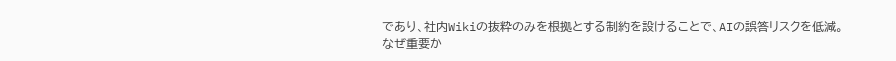であり、社内Wikiの抜粋のみを根拠とする制約を設けることで、AIの誤答リスクを低減。
なぜ重要か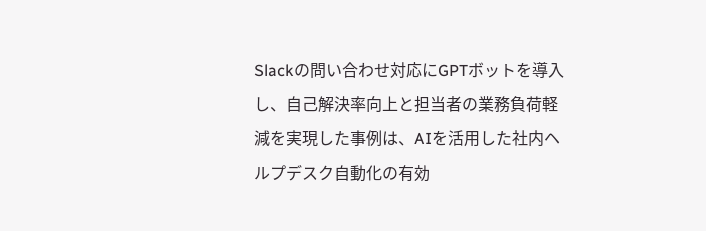Slackの問い合わせ対応にGPTボットを導入し、自己解決率向上と担当者の業務負荷軽減を実現した事例は、AIを活用した社内ヘルプデスク自動化の有効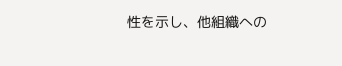性を示し、他組織への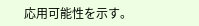応用可能性を示す。